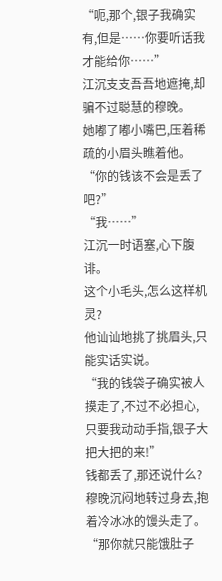“呃,那个,银子我确实有,但是……你要听话我才能给你……”
江沉支支吾吾地遮掩,却骗不过聪慧的穆晚。
她嘟了嘟小嘴巴,压着稀疏的小眉头瞧着他。
“你的钱该不会是丢了吧?”
“我……”
江沉一时语塞,心下腹诽。
这个小毛头,怎么这样机灵?
他讪讪地挑了挑眉头,只能实话实说。
“我的钱袋子确实被人摸走了,不过不必担心,只要我动动手指,银子大把大把的来!”
钱都丢了,那还说什么?
穆晚沉闷地转过身去,抱着冷冰冰的馒头走了。
“那你就只能饿肚子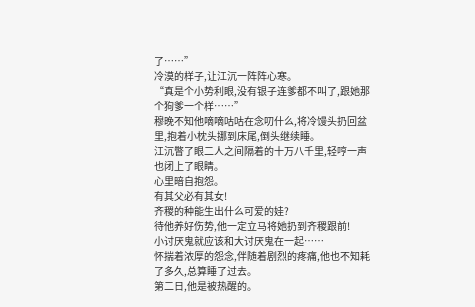了……”
冷漠的样子,让江沉一阵阵心寒。
“真是个小势利眼,没有银子连爹都不叫了,跟她那个狗爹一个样……”
穆晚不知他嘀嘀咕咕在念叨什么,将冷馒头扔回盆里,抱着小枕头挪到床尾,倒头继续睡。
江沉瞥了眼二人之间隔着的十万八千里,轻哼一声也闭上了眼睛。
心里暗自抱怨。
有其父必有其女!
齐稷的种能生出什么可爱的娃?
待他养好伤势,他一定立马将她扔到齐稷跟前!
小讨厌鬼就应该和大讨厌鬼在一起……
怀揣着浓厚的怨念,伴随着剧烈的疼痛,他也不知耗了多久,总算睡了过去。
第二日,他是被热醒的。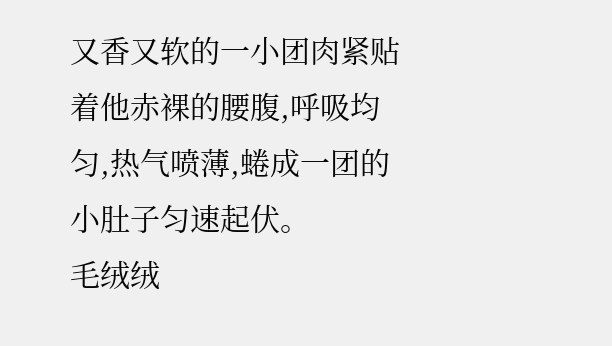又香又软的一小团肉紧贴着他赤裸的腰腹,呼吸均匀,热气喷薄,蜷成一团的小肚子匀速起伏。
毛绒绒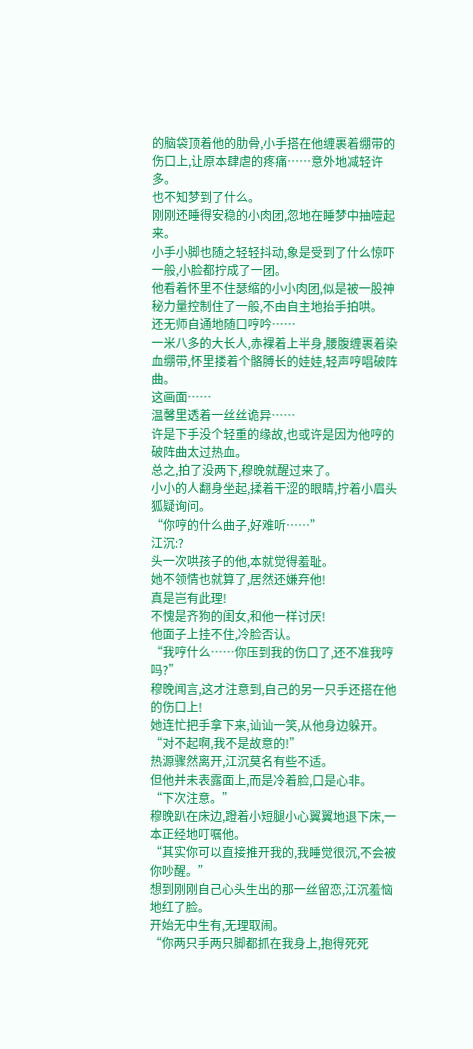的脑袋顶着他的肋骨,小手搭在他缠裹着绷带的伤口上,让原本肆虐的疼痛……意外地减轻许多。
也不知梦到了什么。
刚刚还睡得安稳的小肉团,忽地在睡梦中抽噎起来。
小手小脚也随之轻轻抖动,象是受到了什么惊吓一般,小脸都拧成了一团。
他看着怀里不住瑟缩的小小肉团,似是被一股神秘力量控制住了一般,不由自主地抬手拍哄。
还无师自通地随口哼吟……
一米八多的大长人,赤裸着上半身,腰腹缠裹着染血绷带,怀里搂着个骼膊长的娃娃,轻声哼唱破阵曲。
这画面……
温馨里透着一丝丝诡异……
许是下手没个轻重的缘故,也或许是因为他哼的破阵曲太过热血。
总之,拍了没两下,穆晚就醒过来了。
小小的人翻身坐起,揉着干涩的眼睛,拧着小眉头狐疑询问。
“你哼的什么曲子,好难听……”
江沉:?
头一次哄孩子的他,本就觉得羞耻。
她不领情也就算了,居然还嫌弃他!
真是岂有此理!
不愧是齐狗的闺女,和他一样讨厌!
他面子上挂不住,冷脸否认。
“我哼什么……你压到我的伤口了,还不准我哼吗?”
穆晚闻言,这才注意到,自己的另一只手还搭在他的伤口上!
她连忙把手拿下来,讪讪一笑,从他身边躲开。
“对不起啊,我不是故意的!”
热源骤然离开,江沉莫名有些不适。
但他并未表露面上,而是冷着脸,口是心非。
“下次注意。”
穆晚趴在床边,蹬着小短腿小心翼翼地退下床,一本正经地叮嘱他。
“其实你可以直接推开我的,我睡觉很沉,不会被你吵醒。”
想到刚刚自己心头生出的那一丝留恋,江沉羞恼地红了脸。
开始无中生有,无理取闹。
“你两只手两只脚都抓在我身上,抱得死死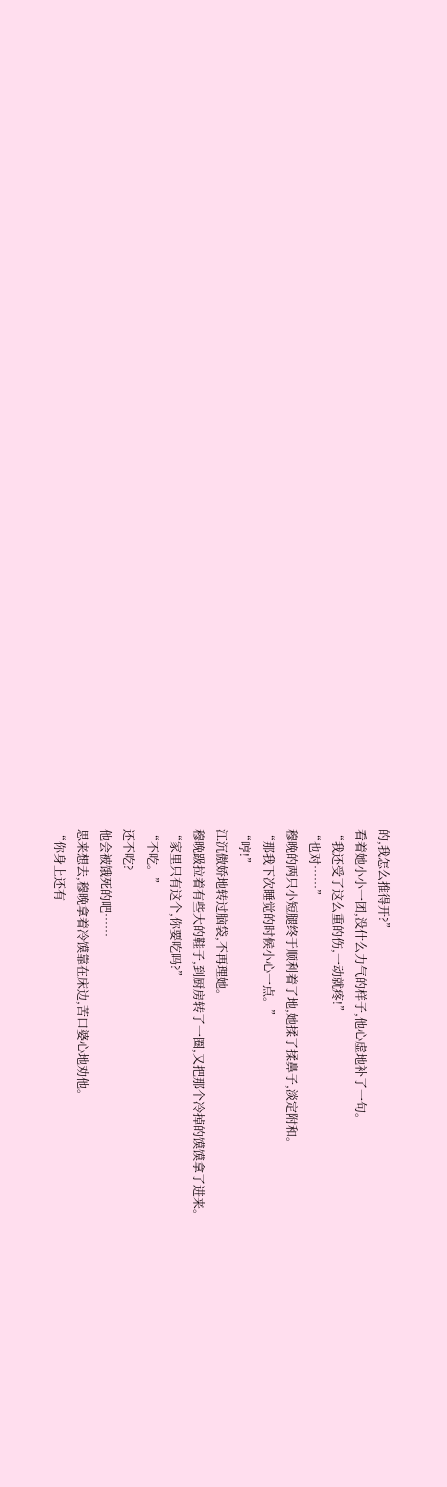的,我怎么推得开?”
看着她小小一团,没什么力气的样子,他心虚地补了一句。
“我还受了这么重的伤,一动就疼!”
“也对……”
穆晚的两只小短腿终于顺利着了地,她揉了揉鼻子,淡定附和。
“那我下次睡觉的时候小心一点。”
“哼!”
江沉傲娇地转过脑袋,不再理她。
穆晚趿拉着有些大的鞋子,到厨房转了一圈,又把那个冷掉的馍馍拿了进来。
“家里只有这个,你要吃吗?”
“不吃。”
还不吃?
他会被饿死的吧……
思来想去,穆晚拿着冷馍靠在床边,苦口婆心地劝他。
“你身上还有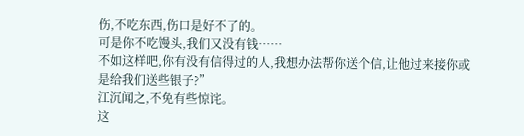伤,不吃东西,伤口是好不了的。
可是你不吃馒头,我们又没有钱……
不如这样吧,你有没有信得过的人,我想办法帮你送个信,让他过来接你或是给我们送些银子?”
江沉闻之,不免有些惊诧。
这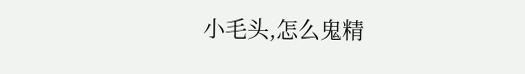小毛头,怎么鬼精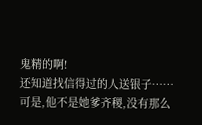鬼精的啊!
还知道找信得过的人送银子……
可是,他不是她爹齐稷,没有那么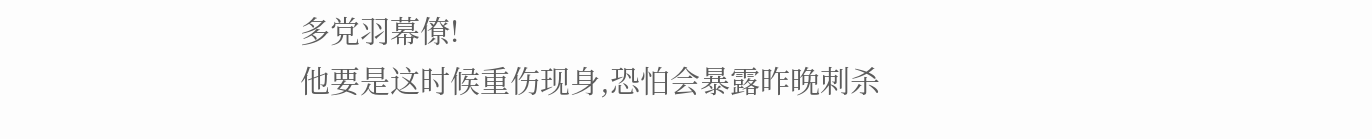多党羽幕僚!
他要是这时候重伤现身,恐怕会暴露昨晚刺杀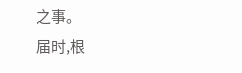之事。
届时,根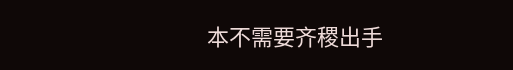本不需要齐稷出手